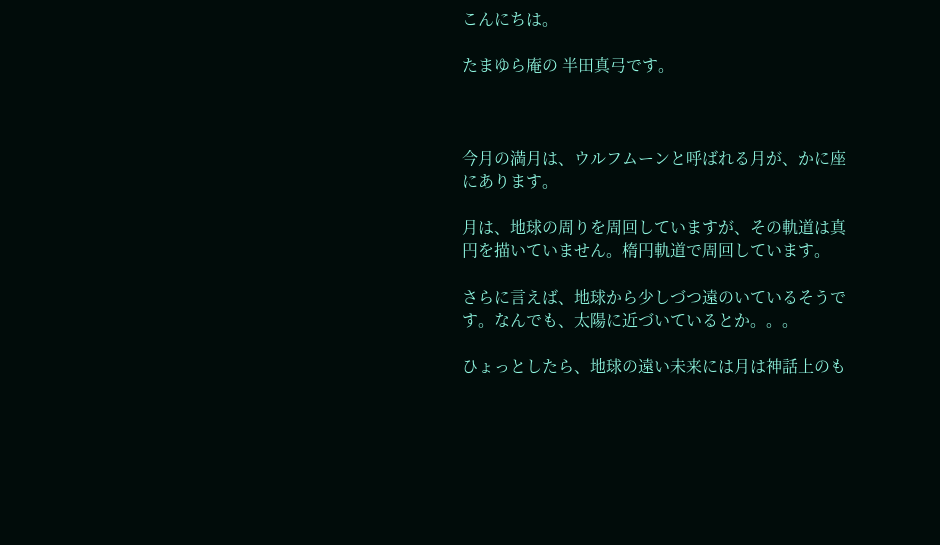こんにちは。

たまゆら庵の 半田真弓です。



今月の満月は、ウルフムーンと呼ばれる月が、かに座にあります。

月は、地球の周りを周回していますが、その軌道は真円を描いていません。楕円軌道で周回しています。

さらに言えば、地球から少しづつ遠のいているそうです。なんでも、太陽に近づいているとか。。。

ひょっとしたら、地球の遠い未来には月は神話上のも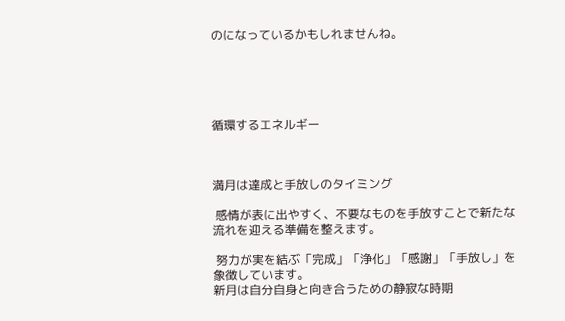のになっているかもしれませんね。





循環するエネルギー



満月は達成と手放しのタイミング

 感情が表に出やすく、不要なものを手放すことで新たな流れを迎える準備を整えます。

 努力が実を結ぶ「完成」「浄化」「感謝」「手放し」を象徴しています。
新月は自分自身と向き合うための静寂な時期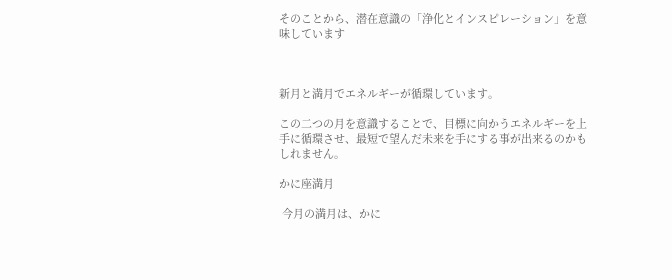そのことから、潜在意識の「浄化とインスピレーション」を意味しています



新月と満月でエネルギーが循環しています。

この二つの月を意識することで、目標に向かうエネルギーを上手に循環させ、最短で望んだ未来を手にする事が出来るのかもしれません。

かに座満月

 今月の満月は、かに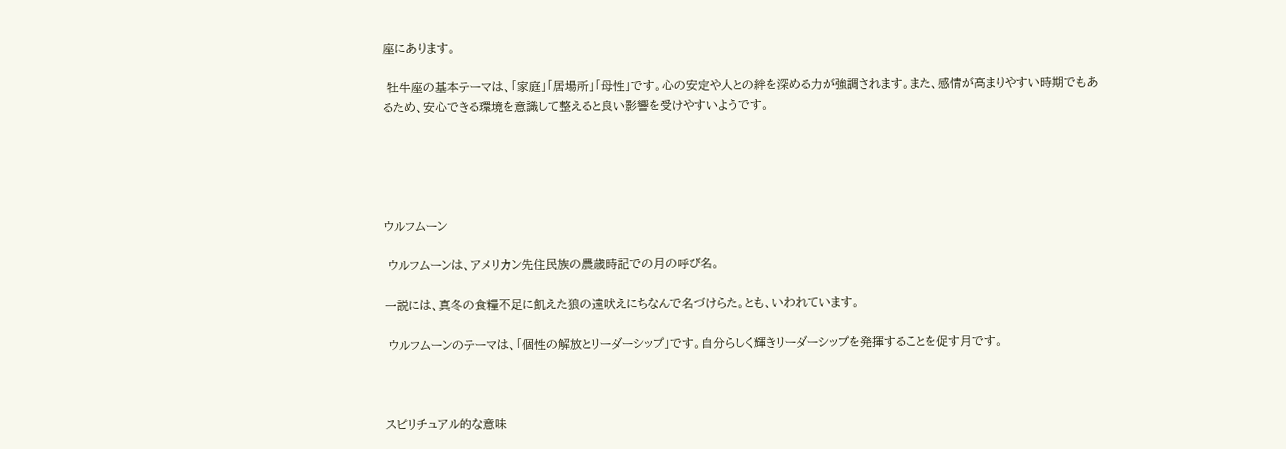座にあります。

 牡牛座の基本テーマは、「家庭」「居場所」「母性」です。心の安定や人との絆を深める力が強調されます。また、感情が高まりやすい時期でもあるため、安心できる環境を意識して整えると良い影響を受けやすいようです。





ウルフムーン

 ウルフムーンは、アメリカン先住民族の農歳時記での月の呼び名。

一説には、真冬の食糧不足に飢えた狼の遠吠えにちなんで名づけらた。とも、いわれています。

 ウルフムーンのテーマは、「個性の解放とリーダーシップ」です。自分らしく輝きリーダーシップを発揮することを促す月です。



スピリチュアル的な意味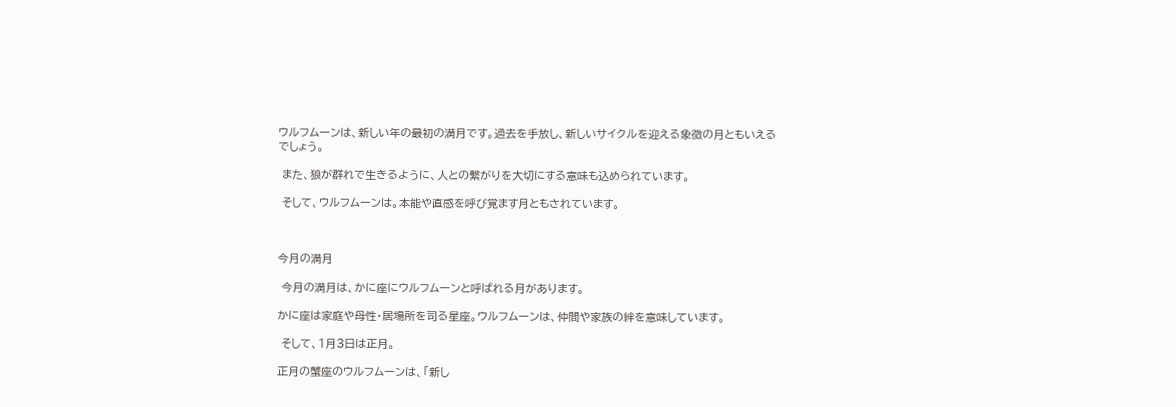ウルフムーンは、新しい年の最初の満月です。過去を手放し、新しいサイクルを迎える象徴の月ともいえるでしょう。

 また、狼が群れで生きるように、人との繋がりを大切にする意味も込められています。

 そして、ウルフムーンは。本能や直感を呼び覚ます月ともされています。



今月の満月

 今月の満月は、かに座にウルフムーンと呼ばれる月があります。

かに座は家庭や母性・居場所を司る星座。ウルフムーンは、仲間や家族の絆を意味しています。

 そして、1月3日は正月。

正月の蟹座のウルフムーンは、「新し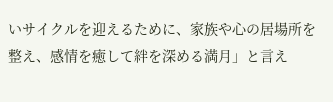いサイクルを迎えるために、家族や心の居場所を整え、感情を癒して絆を深める満月」と言え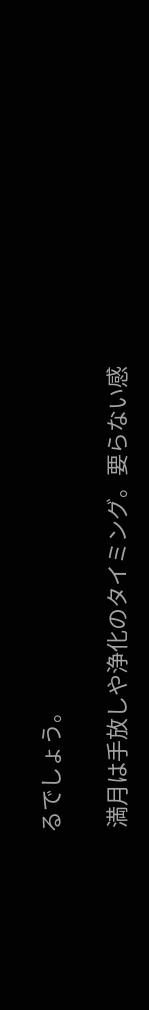るでしょう。

 満月は手放しや浄化のタイミング。要らない感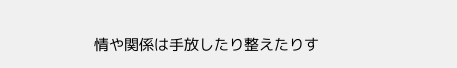情や関係は手放したり整えたりす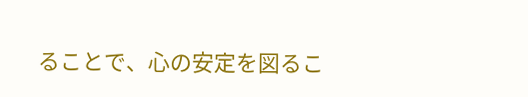ることで、心の安定を図るこ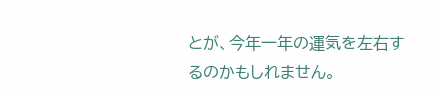とが、今年一年の運気を左右するのかもしれません。